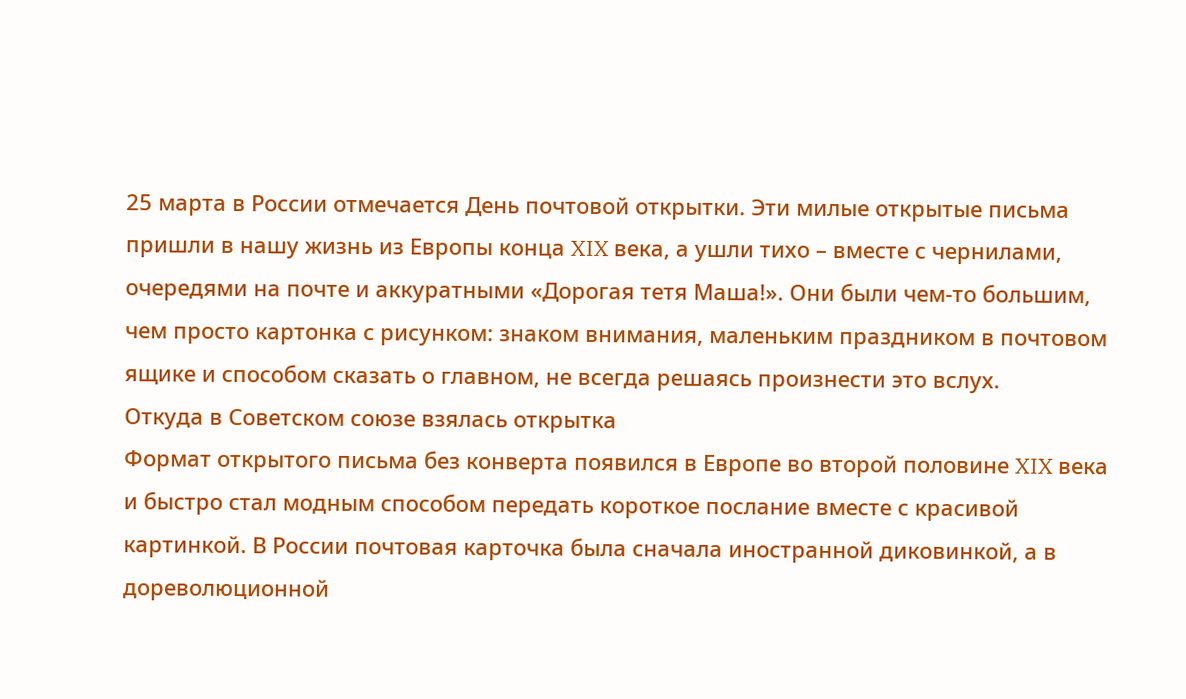25 марта в России отмечается День почтовой открытки. Эти милые открытые письма пришли в нашу жизнь из Европы конца XIX века, а ушли тихо – вместе с чернилами, очередями на почте и аккуратными «Дорогая тетя Маша!». Они были чем-то большим, чем просто картонка с рисунком: знаком внимания, маленьким праздником в почтовом ящике и способом сказать о главном, не всегда решаясь произнести это вслух.
Откуда в Советском союзе взялась открытка
Формат открытого письма без конверта появился в Европе во второй половине XIX века и быстро стал модным способом передать короткое послание вместе с красивой картинкой. В России почтовая карточка была сначала иностранной диковинкой, а в дореволюционной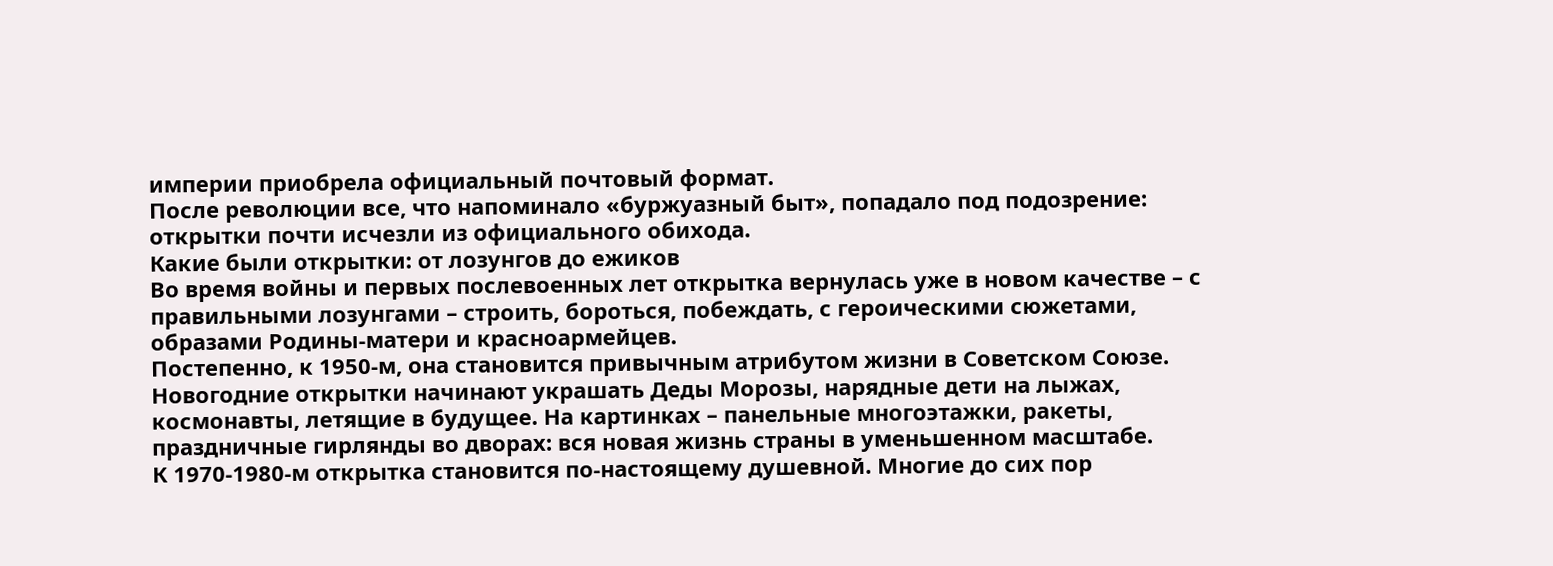империи приобрела официальный почтовый формат.
После революции все, что напоминало «буржуазный быт», попадало под подозрение: открытки почти исчезли из официального обихода.
Какие были открытки: от лозунгов до ежиков
Во время войны и первых послевоенных лет открытка вернулась уже в новом качестве – с правильными лозунгами – строить, бороться, побеждать, с героическими сюжетами, образами Родины‑матери и красноармейцев.
Постепенно, к 1950‑м, она становится привычным атрибутом жизни в Советском Союзе. Новогодние открытки начинают украшать Деды Морозы, нарядные дети на лыжах, космонавты, летящие в будущее. На картинках – панельные многоэтажки, ракеты, праздничные гирлянды во дворах: вся новая жизнь страны в уменьшенном масштабе.
К 1970-1980‑м открытка становится по-настоящему душевной. Многие до сих пор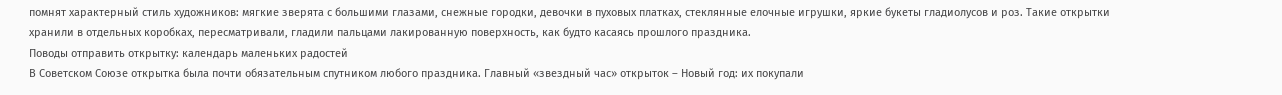помнят характерный стиль художников: мягкие зверята с большими глазами, снежные городки, девочки в пуховых платках, стеклянные елочные игрушки, яркие букеты гладиолусов и роз. Такие открытки хранили в отдельных коробках, пересматривали, гладили пальцами лакированную поверхность, как будто касаясь прошлого праздника.
Поводы отправить открытку: календарь маленьких радостей
В Советском Союзе открытка была почти обязательным спутником любого праздника. Главный «звездный час» открыток – Новый год: их покупали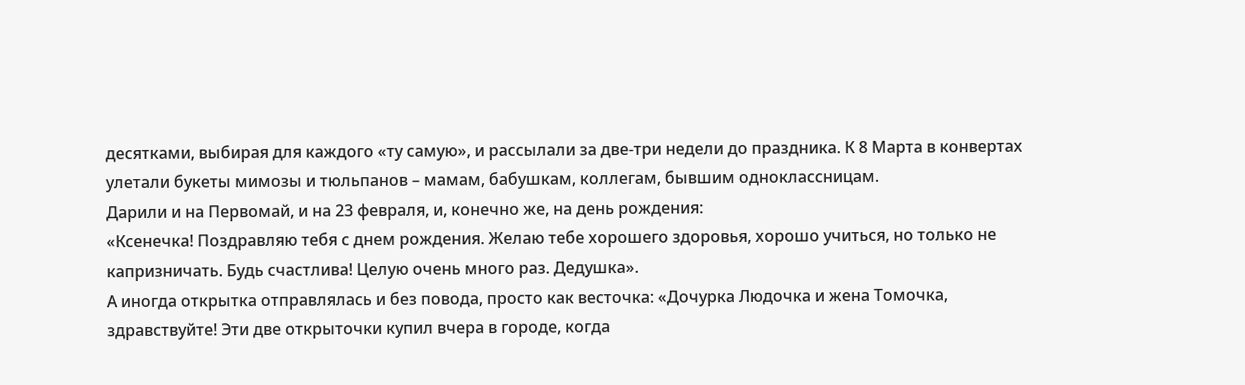десятками, выбирая для каждого «ту самую», и рассылали за две-три недели до праздника. К 8 Марта в конвертах улетали букеты мимозы и тюльпанов – мамам, бабушкам, коллегам, бывшим одноклассницам.
Дарили и на Первомай, и на 23 февраля, и, конечно же, на день рождения:
«Ксенечка! Поздравляю тебя с днем рождения. Желаю тебе хорошего здоровья, хорошо учиться, но только не капризничать. Будь счастлива! Целую очень много раз. Дедушка».
А иногда открытка отправлялась и без повода, просто как весточка: «Дочурка Людочка и жена Томочка, здравствуйте! Эти две открыточки купил вчера в городе, когда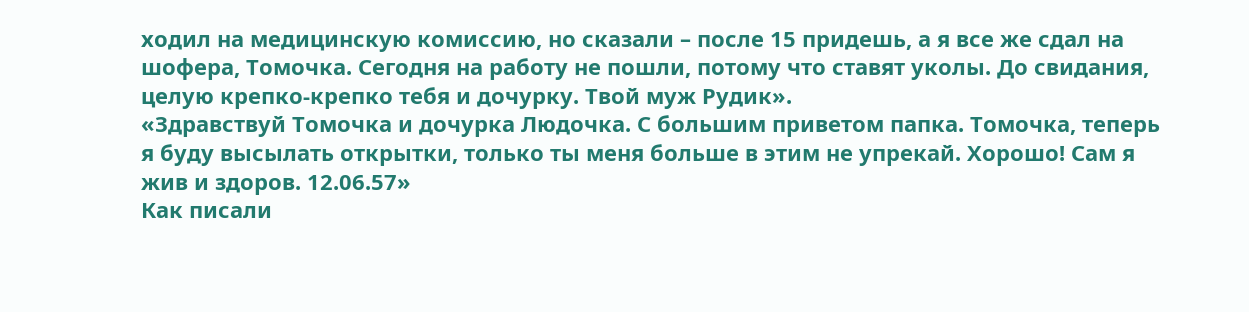ходил на медицинскую комиссию, но сказали – после 15 придешь, а я все же сдал на шофера, Томочка. Сегодня на работу не пошли, потому что ставят уколы. До свидания, целую крепко-крепко тебя и дочурку. Твой муж Рудик».
«Здравствуй Томочка и дочурка Людочка. С большим приветом папка. Томочка, теперь я буду высылать открытки, только ты меня больше в этим не упрекай. Хорошо! Сам я жив и здоров. 12.06.57»
Как писали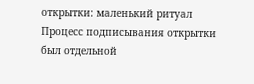открытки: маленький ритуал
Процесс подписывания открытки был отдельной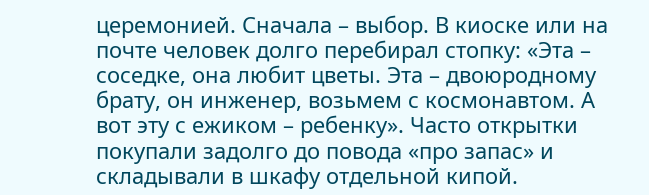церемонией. Сначала – выбор. В киоске или на почте человек долго перебирал стопку: «Эта – соседке, она любит цветы. Эта – двоюродному брату, он инженер, возьмем с космонавтом. А вот эту с ежиком – ребенку». Часто открытки покупали задолго до повода «про запас» и складывали в шкафу отдельной кипой.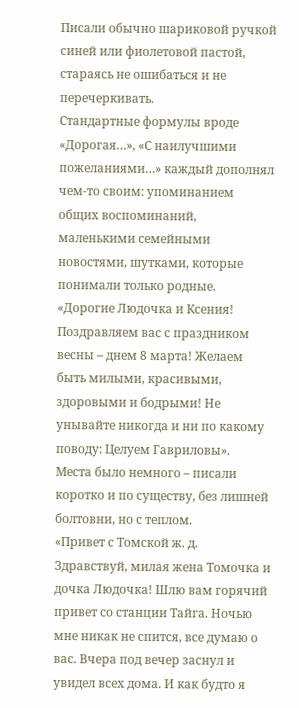Писали обычно шариковой ручкой синей или фиолетовой пастой, стараясь не ошибаться и не перечеркивать.
Стандартные формулы вроде «Дорогая…», «С наилучшими пожеланиями…» каждый дополнял чем‑то своим: упоминанием общих воспоминаний, маленькими семейными новостями, шутками, которые понимали только родные.
«Дорогие Людочка и Ксения! Поздравляем вас с праздником весны – днем 8 марта! Желаем быть милыми, красивыми, здоровыми и бодрыми! Не унывайте никогда и ни по какому поводу: Целуем Гавриловы».
Места было немного – писали коротко и по существу, без лишней болтовни, но с теплом.
«Привет с Томской ж. д. Здравствуй, милая жена Томочка и дочка Людочка! Шлю вам горячий привет со станции Тайга. Ночью мне никак не спится, все думаю о вас. Вчера под вечер заснул и увидел всех дома. И как будто я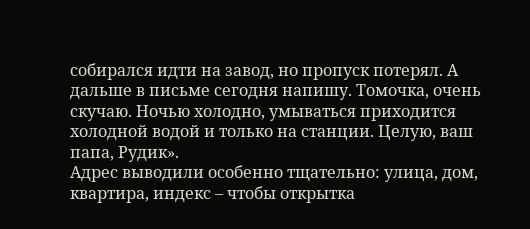собирался идти на завод, но пропуск потерял. А дальше в письме сегодня напишу. Томочка, очень скучаю. Ночью холодно, умываться приходится холодной водой и только на станции. Целую, ваш папа, Рудик».
Адрес выводили особенно тщательно: улица, дом, квартира, индекс – чтобы открытка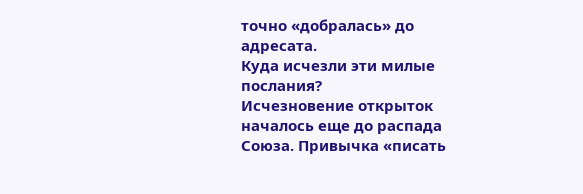точно «добралась» до адресата.
Куда исчезли эти милые послания?
Исчезновение открыток началось еще до распада Союза. Привычка «писать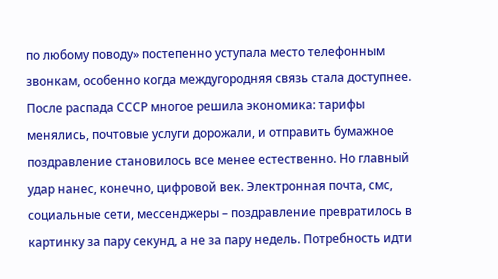по любому поводу» постепенно уступала место телефонным звонкам, особенно когда междугородняя связь стала доступнее.
После распада СССР многое решила экономика: тарифы менялись, почтовые услуги дорожали, и отправить бумажное поздравление становилось все менее естественно. Но главный удар нанес, конечно, цифровой век. Электронная почта, смс, социальные сети, мессенджеры – поздравление превратилось в картинку за пару секунд, а не за пару недель. Потребность идти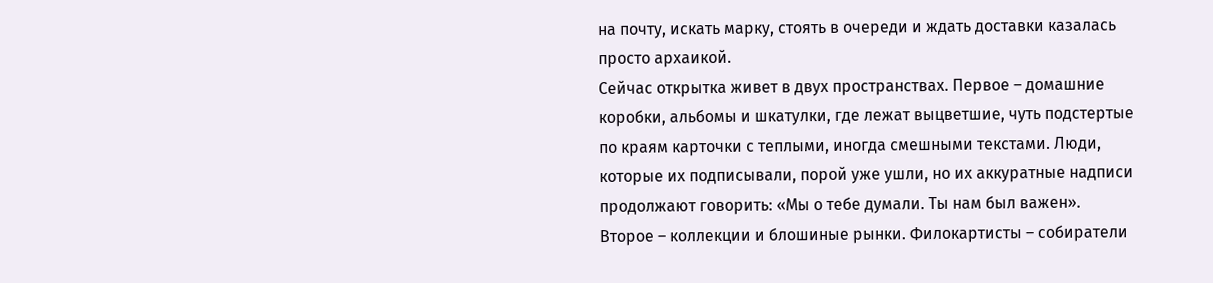на почту, искать марку, стоять в очереди и ждать доставки казалась просто архаикой.
Сейчас открытка живет в двух пространствах. Первое – домашние коробки, альбомы и шкатулки, где лежат выцветшие, чуть подстертые по краям карточки с теплыми, иногда смешными текстами. Люди, которые их подписывали, порой уже ушли, но их аккуратные надписи продолжают говорить: «Мы о тебе думали. Ты нам был важен».
Второе – коллекции и блошиные рынки. Филокартисты – собиратели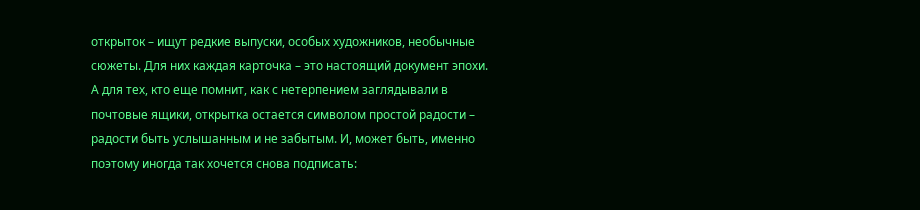открыток – ищут редкие выпуски, особых художников, необычные сюжеты. Для них каждая карточка – это настоящий документ эпохи.
А для тех, кто еще помнит, как с нетерпением заглядывали в почтовые ящики, открытка остается символом простой радости – радости быть услышанным и не забытым. И, может быть, именно поэтому иногда так хочется снова подписать: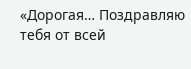«Дорогая… Поздравляю тебя от всей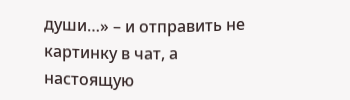души…» – и отправить не картинку в чат, а настоящую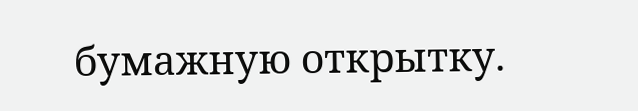бумажную открытку.